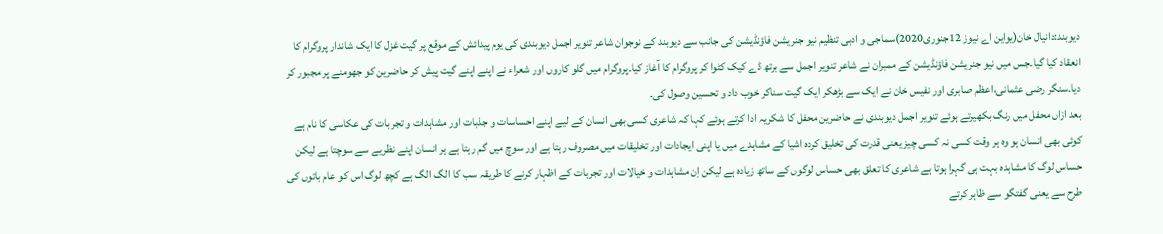دیوبند:دانیال خان(یواین اے نیوز 12جنوری2020)سماجی و ادبی تنظیم نیو جنریشن فاؤنڈیشن کی جانب سے دیوبند کے نوجوان شاعر تنویر اجمل دیوبندی کی یوم پیدائش کے موقع پر گیت غزل کا ایک شاندار پروگرام کا انعقاد کیا گیا۔جس میں نیو جنریشن فاؤنڈیشن کے ممبران نے شاعر تنویر اجمل سے برتھ ڈے کیک کٹوا کر پروگرام کا آغاز کیا۔پروگرام میں گلو کاروں اور شعراء نے اپنے اپنے گیت پیش کر حاضرین کو جھومنے پر مجبور کر دیا۔سنگر رضی عثمانی،اعظم صابری اور نفیس خان نے ایک سے بڑھکر ایک گیت سناکر خوب داد و تحسین وصول کی۔
بعد ازاں محفل میں رنگ بکھیرتے ہوئے تنویر اجمل دیوبندی نے حاضرین محفل کا شکریہ ادا کرتے ہوئے کہا کہ شاعری کسی بھی انسان کے لیے اپنے احساسات و جذبات اور مشاہدات و تجربات کی عکاسی کا نام ہے کوئی بھی انسان ہو وہ ہر وقت کسی نہ کسی چیز یعنی قدرت کی تخلیق کردہ اشیا کے مشاہدے میں یا اپنی ایجادات اور تخلیقات میں مصروف رہتا ہے اور سوچ میں گم رہتا ہے ہر انسان اپنے نظریے سے سوچتا ہے لیکن حساس لوگ کا مشاہدہ بہت ہی گہرا ہوتا ہے شاعری کا تعلق بھی حساس لوگوں کے ساتھ زیادہ ہے لیکن اِن مشاہدات و خیالات اور تجربات کے اظہار کرنے کا طریقہ سب کا الگ الگ ہے کچھ لوگ اس کو عام باتوں کی طرح سے یعنی گفتگو سے ظاہر کرتے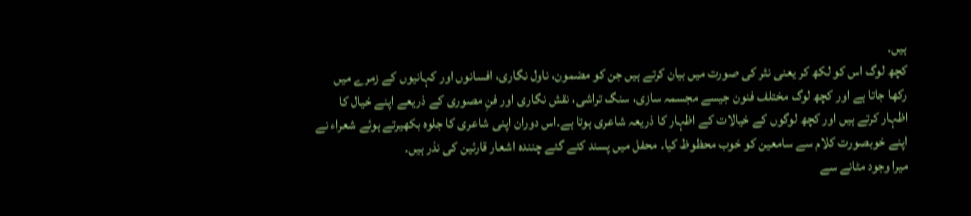ہیں۔
کچھ لوگ اس کو لکھ کر یعنی نثر کی صورت میں بیان کرتے ہیں جن کو مضمون، ناول نگاری، افسانوں اور کہانیوں کے زمرے میں رکھا جاتا ہے اور کچھ لوگ مختلف فنون جیسے مجسمہ سازی، سنگ تراشی، نقش نگاری اور فنِ مصوری کے ذریعے اپنے خیال کا اظہار کرتے ہیں اور کچھ لوگوں کے خیالات کے اظہار کا ذریعہ شاعری ہوتا ہے۔اس دوران اپنی شاعری کا جلوہ بکھیرتے ہوئے شعراء نے اپنے خوبصورت کلام سے سامعین کو خوب محظوظ کیا۔ محفل میں پسند کئے گئے چنندہ اشعار قارئین کی نذر ہیں۔
میرا وجود مٹانے سے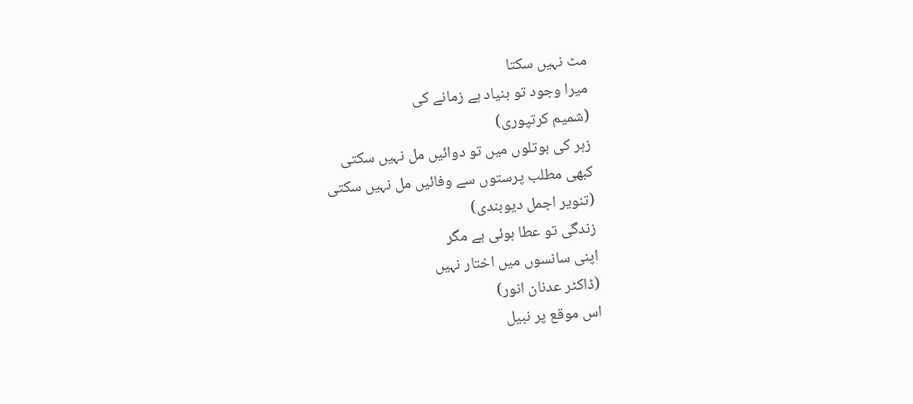مٹ نہیں سکتا
میرا وجود تو بنیاد ہے زمانے کی
(شمیم کرتپوری)
زہر کی بوتلوں میں تو دوائیں مل نہیں سکتی
کبھی مطلب پرستوں سے وفائیں مل نہیں سکتی
(تنویر اجمل دیوبندی)
زندگی تو عطا ہوئی ہے مگر
اپنی سانسوں میں اختار نہیں
(ڈاکٹر عدنان انور)
اس موقع پر نبیل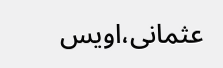عثمانی،اویس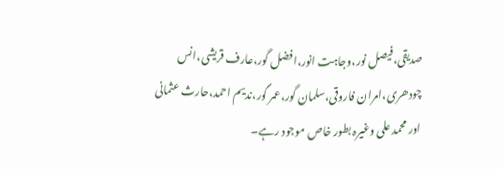صدیقی،فیصل نور،وجاہت انور،افضل گور،عارف قریشی،انس چودھری،امران فاروقی،سلمان گور،عمر گور،ندیم احمد،حارث عثمانی اور محمد علی وغیرہ بطور خاص موجود رہے۔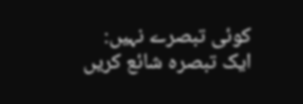کوئی تبصرے نہیں:
ایک تبصرہ شائع کریں